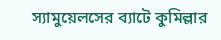স্যামুয়েলসের ব্যাটে কুমিল্লার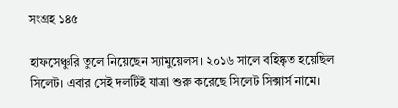সংগ্রহ ১৪৫

হাফসেঞ্চুরি তুলে নিয়েছেন স্যামুয়েলস। ২০১৬ সালে বহিষ্কৃত হয়েছিল সিলেট। এবার সেই দলটিই যাত্রা শুরু করেছে সিলেট সিক্সার্স নামে।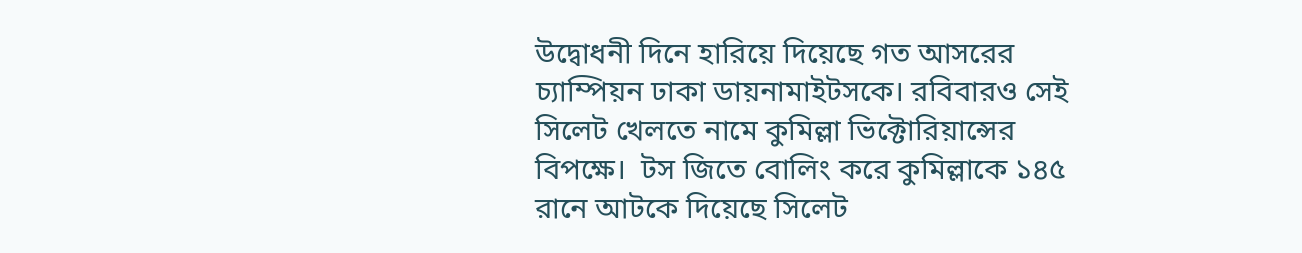উদ্বোধনী দিনে হারিয়ে দিয়েছে গত আসরের চ্যাম্পিয়ন ঢাকা ডায়নামাইটসকে। রবিবারও সেই সিলেট খেলতে নামে কুমিল্লা ভিক্টোরিয়ান্সের বিপক্ষে।  টস জিতে বোলিং করে কুমিল্লাকে ১৪৫ রানে আটকে দিয়েছে সিলেট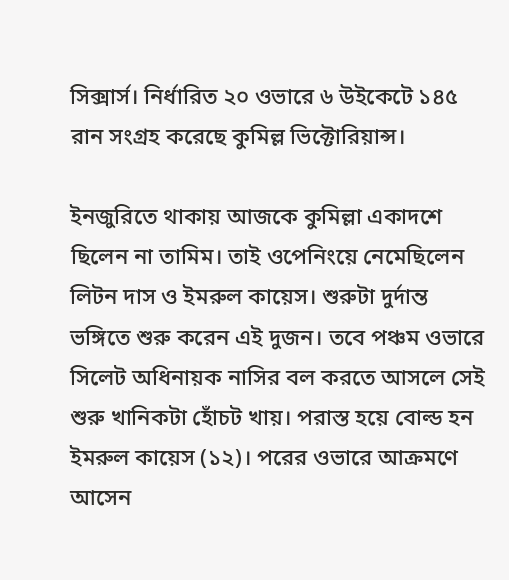সিক্সার্স। নির্ধারিত ২০ ওভারে ৬ উইকেটে ১৪৫ রান সংগ্রহ করেছে কুমিল্ল ভিক্টোরিয়ান্স।

ইনজুরিতে থাকায় আজকে কুমিল্লা একাদশে ছিলেন না তামিম। তাই ওপেনিংয়ে নেমেছিলেন লিটন দাস ও ইমরুল কায়েস। শুরুটা দুর্দান্ত ভঙ্গিতে শুরু করেন এই দুজন। তবে পঞ্চম ওভারে সিলেট অধিনায়ক নাসির বল করতে আসলে সেই শুরু খানিকটা হোঁচট খায়। পরাস্ত হয়ে বোল্ড হন ইমরুল কায়েস (১২)। পরের ওভারে আক্রমণে আসেন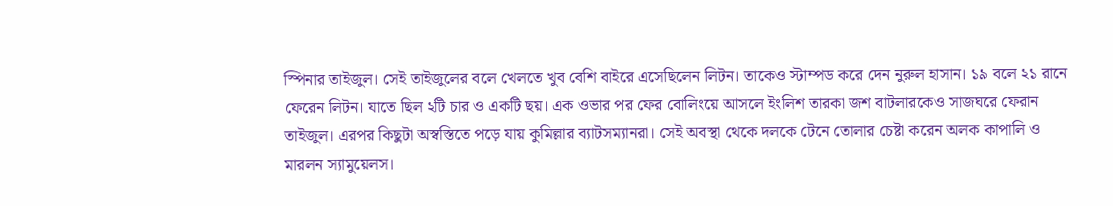স্পিনার তাইজুল। সেই তাইজুলের বলে খেলতে খুব বেশি বাইরে এসেছিলেন লিটন। তাকেও স্টাম্পড করে দেন নুরুল হাসান। ১৯ বলে ২১ রানে ফেরেন লিটন। যাতে ছিল ২টি চার ও একটি ছয়। এক ওভার পর ফের বোলিংয়ে আসলে ইংলিশ তারকা জশ বাটলারকেও সাজঘরে ফেরান তাইজুল। এরপর কিছুটা অস্বস্তিতে পড়ে যায় কুমিল্লার ব্যাটসম্যানরা। সেই অবস্থা থেকে দলকে টেনে তোলার চেষ্টা করেন অলক কাপালি ও মারলন স্যামুয়েলস।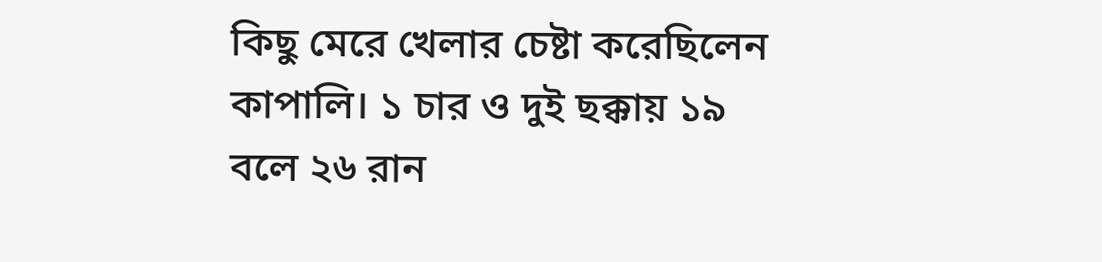কিছু মেরে খেলার চেষ্টা করেছিলেন কাপালি। ১ চার ও দুই ছক্কায় ১৯ বলে ২৬ রান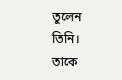তুলেন তিনি। তাকে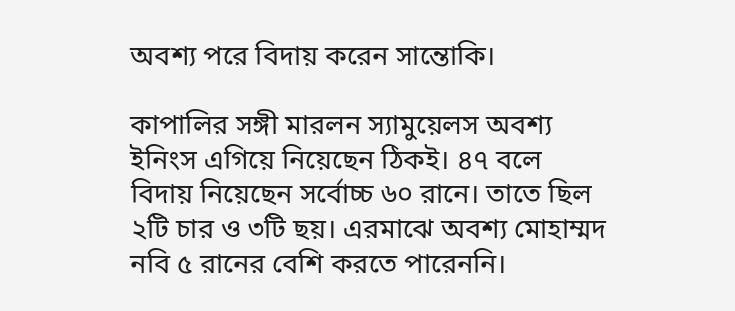অবশ্য পরে বিদায় করেন সান্তোকি।

কাপালির সঙ্গী মারলন স্যামুয়েলস অবশ্য ইনিংস এগিয়ে নিয়েছেন ঠিকই। ৪৭ বলে বিদায় নিয়েছেন সর্বোচ্চ ৬০ রানে। তাতে ছিল ২টি চার ও ৩টি ছয়। এরমাঝে অবশ্য মোহাম্মদ নবি ৫ রানের বেশি করতে পারেননি।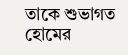তাকে শুভাগত হোমের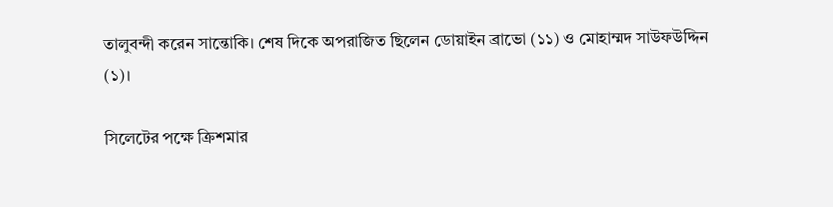তালুবন্দী করেন সান্তোকি। শেষ দিকে অপরাজিত ছিলেন ডোয়াইন ব্রাভো (১১) ও মোহাম্মদ সাউফউদ্দিন (১)।

সিলেটের পক্ষে ক্রিশমার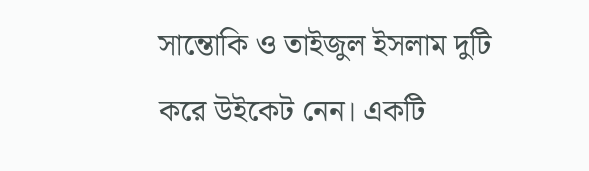সান্তোকি ও তাইজুল ইসলাম দুটি করে উইকেট নেন। একটি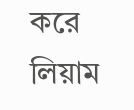করে লিয়াম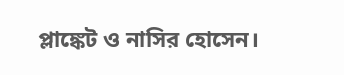প্লাঙ্কেট ও নাসির হোসেন।